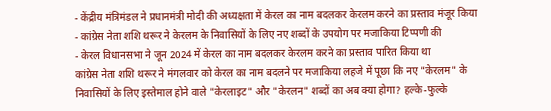- केंद्रीय मंत्रिमंडल ने प्रधानमंत्री मोदी की अध्यक्षता में केरल का नाम बदलकर केरलम करने का प्रस्ताव मंजूर किया
- कांग्रेस नेता शशि थरूर ने केरलम के निवासियों के लिए नए शब्दों के उपयोग पर मजाकिया टिप्पणी की
- केरल विधानसभा ने जून 2024 में केरल का नाम बदलकर केरलम करने का प्रस्ताव पारित किया था
कांग्रेस नेता शशि थरूर ने मंगलवार को केरल का नाम बदलने पर मजाकिया लहजे में पूछा कि नए "केरलम" के निवासियों के लिए इस्तेमाल होने वाले "केरलाइट" और "केरलन" शब्दों का अब क्या होगा? हल्के-फुल्के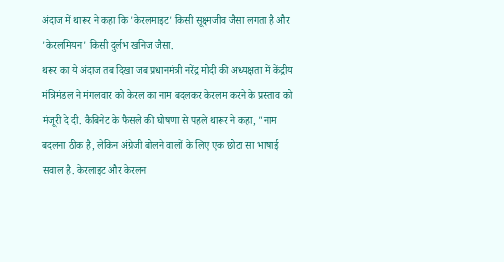अंदाज में थारूर ने कहा कि 'केरलमाइट' किसी सूक्ष्मजीव जैसा लगता है और 'केरलमियन' किसी दुर्लभ खनिज जैसा.
थरूर का ये अंदाज तब दिखा जब प्रधानमंत्री नरेंद्र मोदी की अध्यक्षता में केंद्रीय मंत्रिमंडल ने मंगलवार को केरल का नाम बदलकर केरलम करने के प्रस्ताव को मंजूरी दे दी. कैबिनेट के फैसले की घोषणा से पहले थारूर ने कहा, "नाम बदलना ठीक है, लेकिन अंग्रेजी बोलने वालों के लिए एक छोटा सा भाषाई सवाल है. केरलाइट और केरलन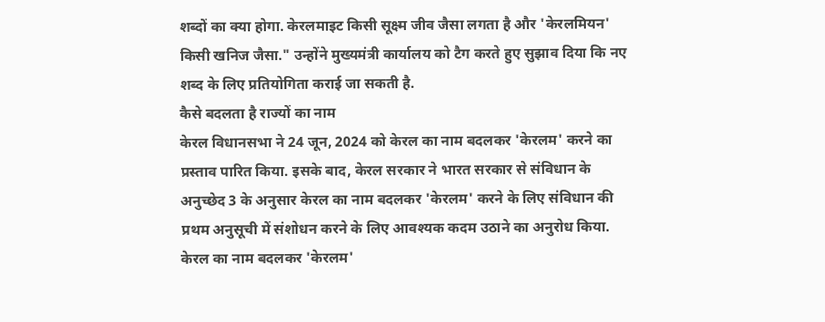शब्दों का क्या होगा. केरलमाइट किसी सूक्ष्म जीव जैसा लगता है और 'केरलमियन' किसी खनिज जैसा." उन्होंने मुख्यमंत्री कार्यालय को टैग करते हुए सुझाव दिया कि नए शब्द के लिए प्रतियोगिता कराई जा सकती है.
कैसे बदलता है राज्यों का नाम
केरल विधानसभा ने 24 जून, 2024 को केरल का नाम बदलकर 'केरलम' करने का प्रस्ताव पारित किया. इसके बाद, केरल सरकार ने भारत सरकार से संविधान के अनुच्छेद 3 के अनुसार केरल का नाम बदलकर 'केरलम' करने के लिए संविधान की प्रथम अनुसूची में संशोधन करने के लिए आवश्यक कदम उठाने का अनुरोध किया.
केरल का नाम बदलकर 'केरलम'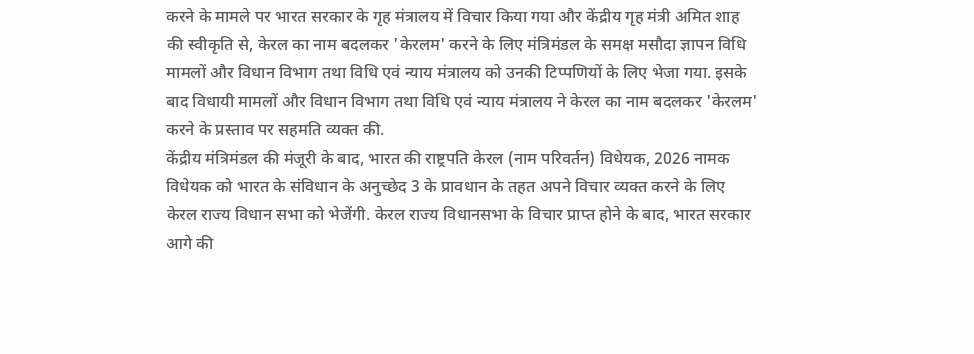करने के मामले पर भारत सरकार के गृह मंत्रालय में विचार किया गया और केंद्रीय गृह मंत्री अमित शाह की स्वीकृति से, केरल का नाम बदलकर 'केरलम' करने के लिए मंत्रिमंडल के समक्ष मसौदा ज्ञापन विधि मामलों और विधान विभाग तथा विधि एवं न्याय मंत्रालय को उनकी टिप्पणियों के लिए भेजा गया. इसके बाद विधायी मामलों और विधान विभाग तथा विधि एवं न्याय मंत्रालय ने केरल का नाम बदलकर 'केरलम' करने के प्रस्ताव पर सहमति व्यक्त की.
केंद्रीय मंत्रिमंडल की मंजूरी के बाद, भारत की राष्ट्रपति केरल (नाम परिवर्तन) विधेयक, 2026 नामक विधेयक को भारत के संविधान के अनुच्छेद 3 के प्रावधान के तहत अपने विचार व्यक्त करने के लिए केरल राज्य विधान सभा को भेजेंगी. केरल राज्य विधानसभा के विचार प्राप्त होने के बाद, भारत सरकार आगे की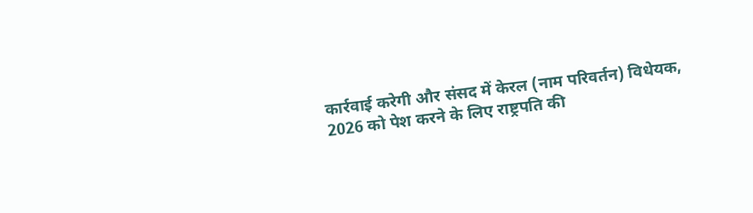कार्रवाई करेगी और संसद में केरल (नाम परिवर्तन) विधेयक, 2026 को पेश करने के लिए राष्ट्रपति की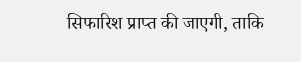सिफारिश प्राप्त की जाएगी, ताकि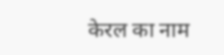केरल का नाम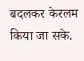बदलकर केरलम किया जा सके.